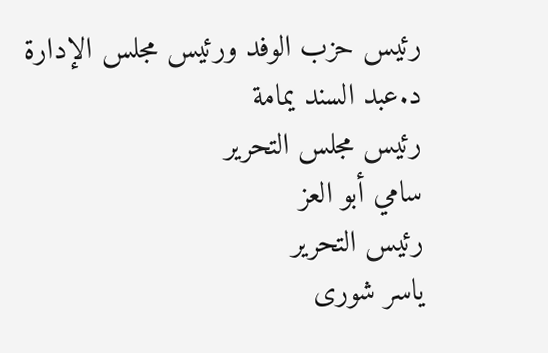رئيس حزب الوفد ورئيس مجلس الإدارة
د.عبد السند يمامة
رئيس مجلس التحرير
سامي أبو العز
رئيس التحرير
ياسر شورى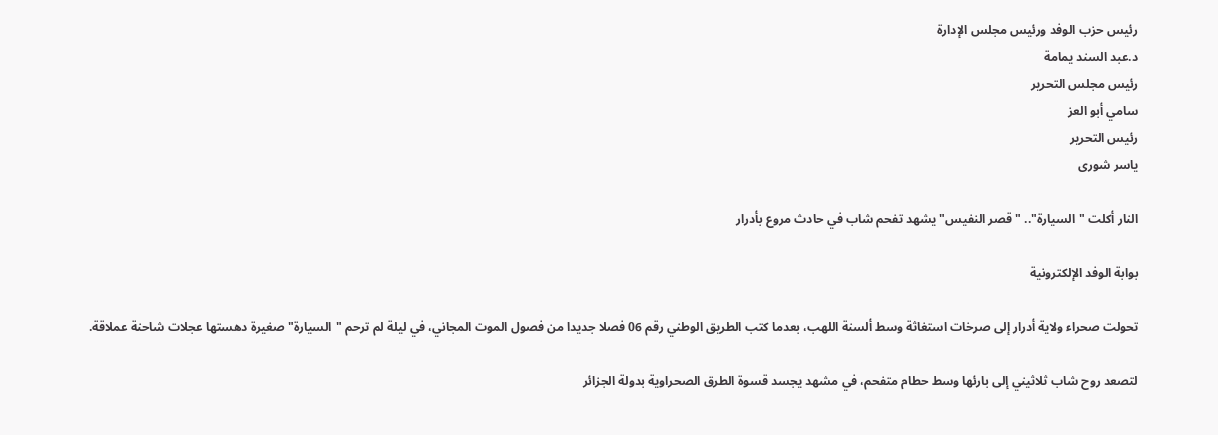رئيس حزب الوفد ورئيس مجلس الإدارة
د.عبد السند يمامة
رئيس مجلس التحرير
سامي أبو العز
رئيس التحرير
ياسر شورى

النار أكلت "السيارة".. "قصر النفيس" يشهد تفحم شاب في حادث مروع بأدرار

بوابة الوفد الإلكترونية

تحولت صحراء ولاية أدرار إلى صرخات استغاثة وسط ألسنة اللهب، بعدما كتب الطريق الوطني رقم 06 فصلا جديدا من فصول الموت المجاني، في ليلة لم ترحم "السيارة" صغيرة دهستها عجلات شاحنة عملاقة.

لتصعد روح شاب ثلاثيني إلى بارئها وسط حطام متفحم، في مشهد يجسد قسوة الطرق الصحراوية بدولة الجزائر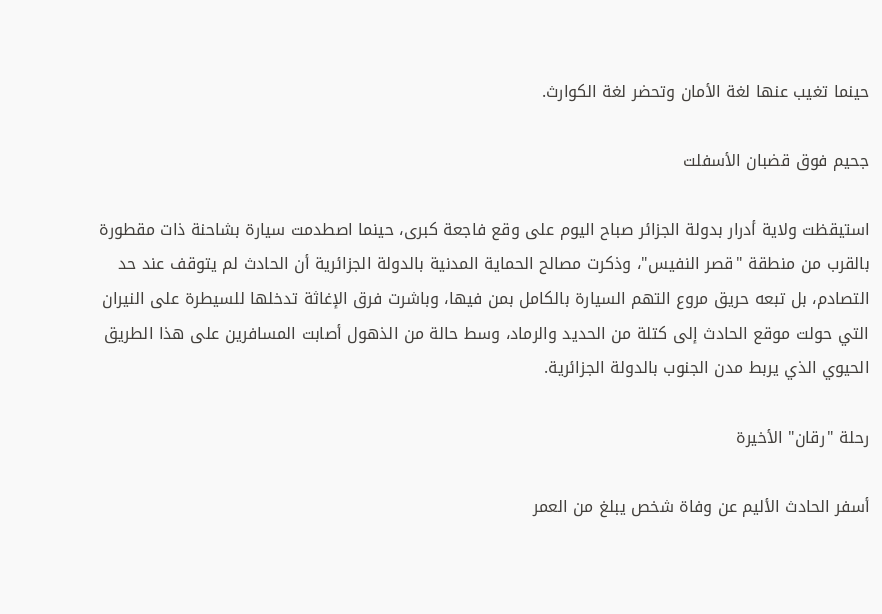حينما تغيب عنها لغة الأمان وتحضر لغة الكوارث.

جحيم فوق قضبان الأسفلت

استيقظت ولاية أدرار بدولة الجزائر صباح اليوم على وقع فاجعة كبرى، حينما اصطدمت سيارة بشاحنة ذات مقطورة بالقرب من منطقة "قصر النفيس"، وذكرت مصالح الحماية المدنية بالدولة الجزائرية أن الحادث لم يتوقف عند حد التصادم، بل تبعه حريق مروع التهم السيارة بالكامل بمن فيها، وباشرت فرق الإغاثة تدخلها للسيطرة على النيران التي حولت موقع الحادث إلى كتلة من الحديد والرماد، وسط حالة من الذهول أصابت المسافرين على هذا الطريق الحيوي الذي يربط مدن الجنوب بالدولة الجزائرية.

رحلة "رقان" الأخيرة

أسفر الحادث الأليم عن وفاة شخص يبلغ من العمر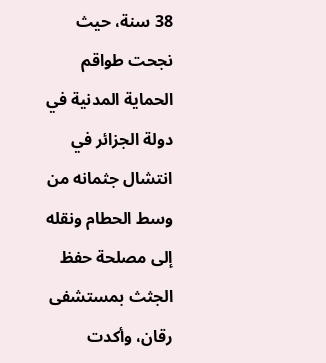38 سنة، حيث نجحت طواقم الحماية المدنية في دولة الجزائر في انتشال جثمانه من وسط الحطام ونقله إلى مصلحة حفظ الجثث بمستشفى رقان، وأكدت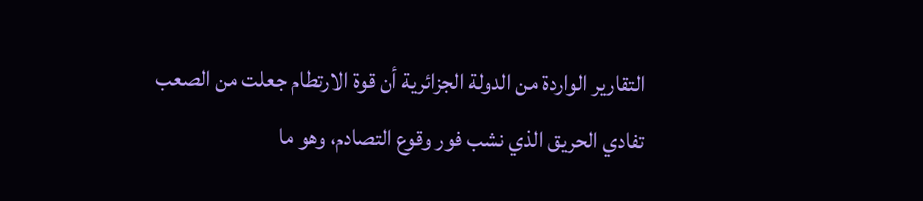التقارير الواردة من الدولة الجزائرية أن قوة الارتطام جعلت من الصعب تفادي الحريق الذي نشب فور وقوع التصادم، وهو ما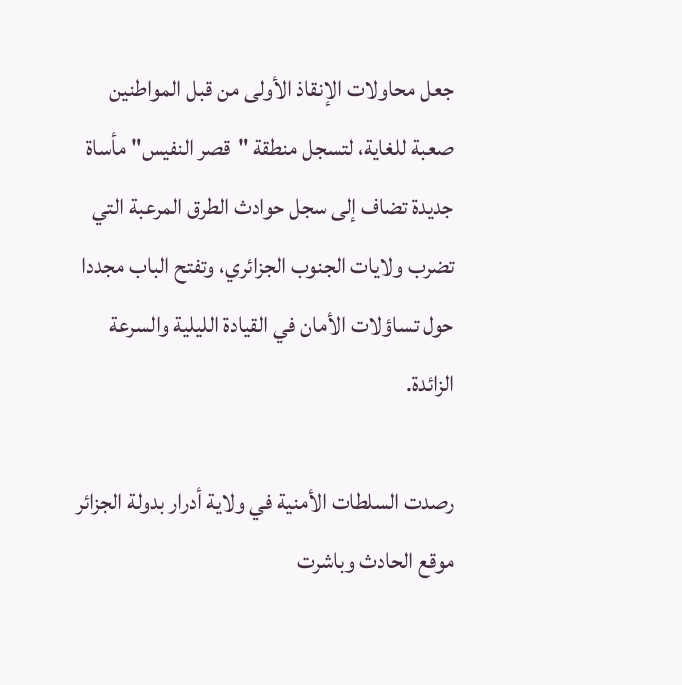جعل محاولات الإنقاذ الأولى من قبل المواطنين صعبة للغاية، لتسجل منطقة "قصر النفيس" مأساة جديدة تضاف إلى سجل حوادث الطرق المرعبة التي تضرب ولايات الجنوب الجزائري، وتفتح الباب مجددا حول تساؤلات الأمان في القيادة الليلية والسرعة الزائدة.

رصدت السلطات الأمنية في ولاية أدرار بدولة الجزائر موقع الحادث وباشرت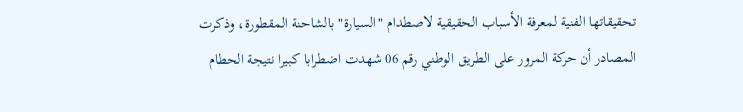تحقيقاتها الفنية لمعرفة الأسباب الحقيقية لاصطدام "السيارة" بالشاحنة المقطورة، وذكرت المصادر أن حركة المرور على الطريق الوطني رقم 06 شهدت اضطرابا كبيرا نتيجة الحطام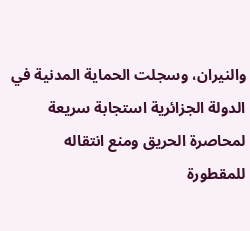والنيران، وسجلت الحماية المدنية في الدولة الجزائرية استجابة سريعة لمحاصرة الحريق ومنع انتقاله للمقطورة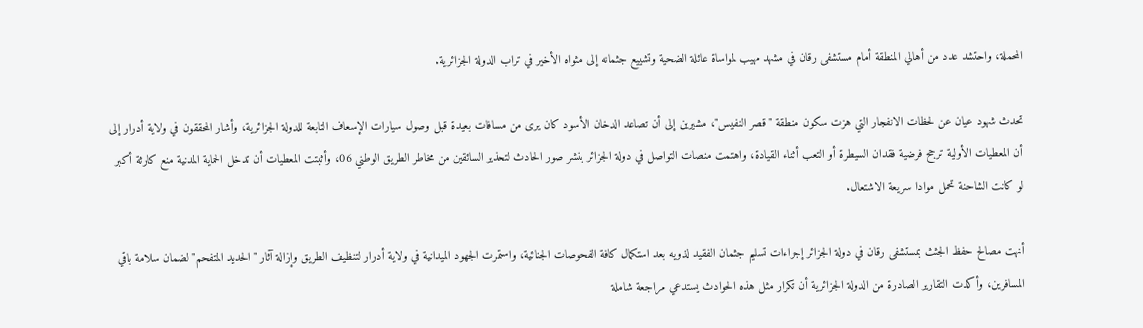المحملة، واحتشد عدد من أهالي المنطقة أمام مستشفى رقان في مشهد مهيب لمواساة عائلة الضحية وتشييع جثمانه إلى مثواه الأخير في تراب الدولة الجزائرية.

تحدث شهود عيان عن لحظات الانفجار التي هزت سكون منطقة "قصر النفيس"، مشيرين إلى أن تصاعد الدخان الأسود كان يرى من مسافات بعيدة قبل وصول سيارات الإسعاف التابعة للدولة الجزائرية، وأشار المحققون في ولاية أدرار إلى أن المعطيات الأولية ترجح فرضية فقدان السيطرة أو التعب أثناء القيادة، واهتمت منصات التواصل في دولة الجزائر بنشر صور الحادث لتحذير السائقين من مخاطر الطريق الوطني 06، وأثبتت المعطيات أن تدخل الحماية المدنية منع كارثة أكبر لو كانت الشاحنة تحمل موادا سريعة الاشتعال.

أنهت مصالح حفظ الجثث بمستشفى رقان في دولة الجزائر إجراءات تسليم جثمان الفقيد لذويه بعد استكمال كافة الفحوصات الجنائية، واستمرت الجهود الميدانية في ولاية أدرار لتنظيف الطريق وإزالة آثار "الحديد المتفحم" لضمان سلامة باقي المسافرين، وأكدت التقارير الصادرة من الدولة الجزائرية أن تكرار مثل هذه الحوادث يستدعي مراجعة شاملة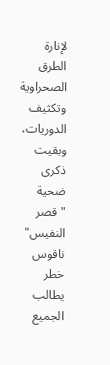لإنارة الطرق الصحراوية وتكثيف الدوريات، وبقيت ذكرى ضحية "قصر النفيس" ناقوس خطر يطالب الجميع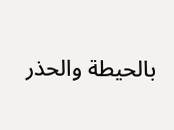بالحيطة والحذر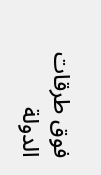فوق طرقات الدولة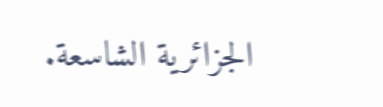الجزائرية الشاسعة.